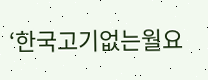‘한국고기없는월요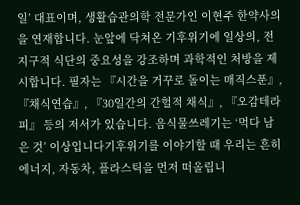일’ 대표이며, 생활습관의학 전문가인 이현주 한약사의 을 연재합니다. 눈앞에 닥쳐온 기후위기에 일상의, 전지구적 식단의 중요성을 강조하며 과학적인 처방을 제시합니다. 필자는 『시간을 거꾸로 돌이는 매직스푼』, 『채식연습』, 『30일간의 간헐적 채식』, 『오감테라피』 등의 저서가 있습니다. 음식물쓰레기는 ‘먹다 남은 것’ 이상입니다기후위기를 이야기할 때 우리는 흔히 에너지, 자동차, 플라스틱을 먼저 떠올립니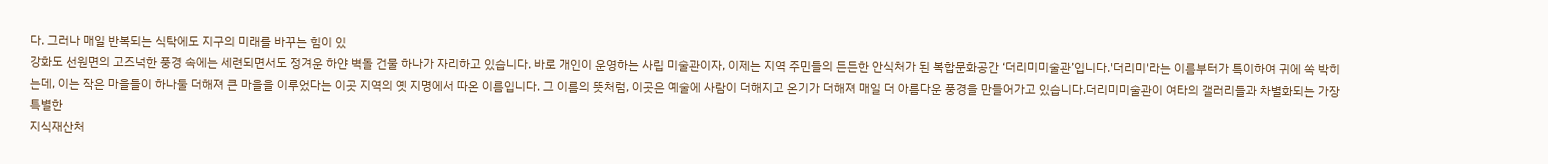다. 그러나 매일 반복되는 식탁에도 지구의 미래를 바꾸는 힘이 있
강화도 선원면의 고즈넉한 풍경 속에는 세련되면서도 정겨운 하얀 벽돌 건물 하나가 자리하고 있습니다. 바로 개인이 운영하는 사립 미술관이자, 이제는 지역 주민들의 든든한 안식처가 된 복합문화공간 ‘더리미미술관’입니다.'더리미'라는 이름부터가 특이하여 귀에 쏙 박히는데, 이는 작은 마을들이 하나둘 더해져 큰 마을을 이루었다는 이곳 지역의 옛 지명에서 따온 이름입니다. 그 이름의 뜻처럼, 이곳은 예술에 사람이 더해지고 온기가 더해져 매일 더 아름다운 풍경을 만들어가고 있습니다.더리미미술관이 여타의 갤러리들과 차별화되는 가장 특별한
지식재산처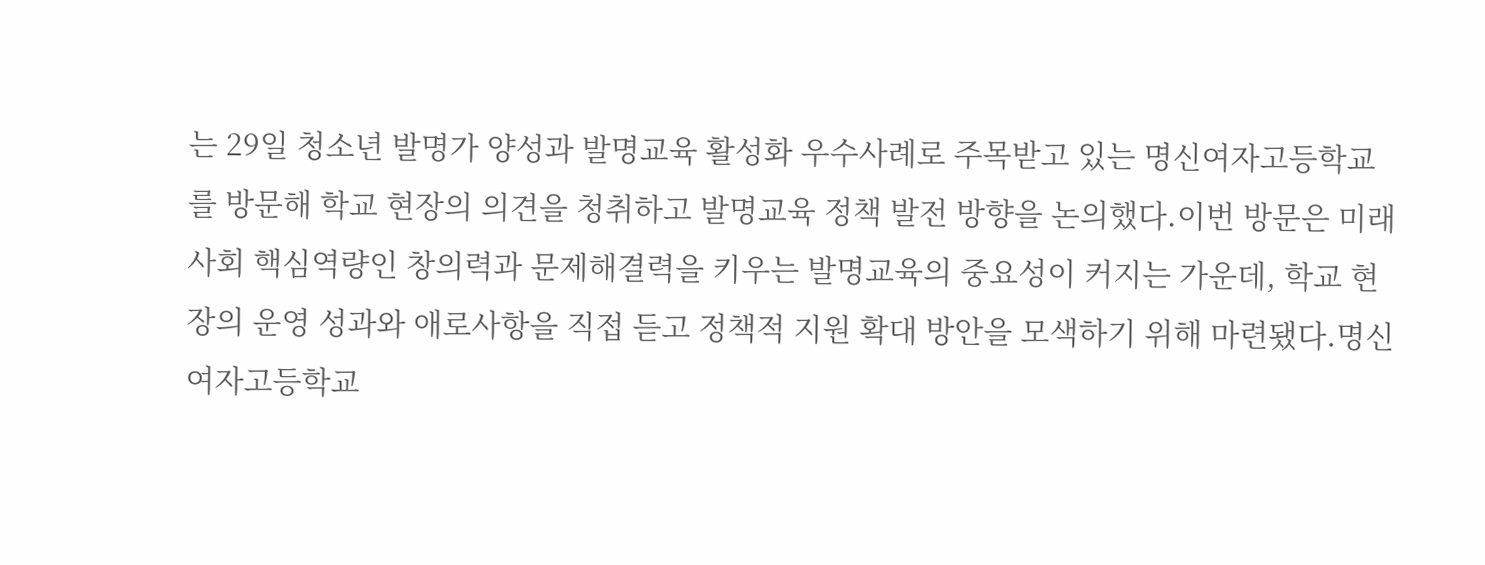는 29일 청소년 발명가 양성과 발명교육 활성화 우수사례로 주목받고 있는 명신여자고등학교를 방문해 학교 현장의 의견을 청취하고 발명교육 정책 발전 방향을 논의했다.이번 방문은 미래사회 핵심역량인 창의력과 문제해결력을 키우는 발명교육의 중요성이 커지는 가운데, 학교 현장의 운영 성과와 애로사항을 직접 듣고 정책적 지원 확대 방안을 모색하기 위해 마련됐다.명신여자고등학교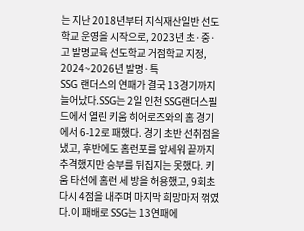는 지난 2018년부터 지식재산일반 선도학교 운영을 시작으로, 2023년 초·중·고 발명교육 선도학교 거점학교 지정, 2024~2026년 발명·특
SSG 랜더스의 연패가 결국 13경기까지 늘어났다.SSG는 2일 인천 SSG랜더스필드에서 열린 키움 히어로즈와의 홈 경기에서 6-12로 패했다. 경기 초반 선취점을 냈고, 후반에도 홈런포를 앞세워 끝까지 추격했지만 승부를 뒤집지는 못했다. 키움 타선에 홈런 세 방을 허용했고, 9회초 다시 4점을 내주며 마지막 희망마저 꺾였다.이 패배로 SSG는 13연패에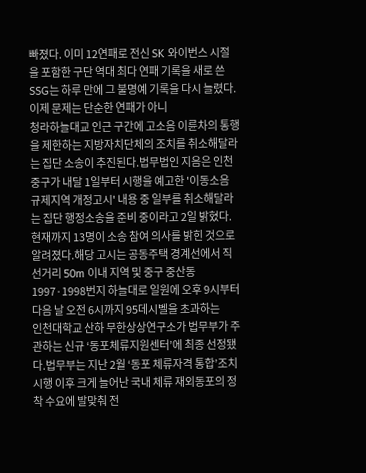빠졌다. 이미 12연패로 전신 SK 와이번스 시절을 포함한 구단 역대 최다 연패 기록을 새로 쓴 SSG는 하루 만에 그 불명예 기록을 다시 늘렸다. 이제 문제는 단순한 연패가 아니
청라하늘대교 인근 구간에 고소음 이륜차의 통행을 제한하는 지방자치단체의 조치를 취소해달라는 집단 소송이 추진된다.법무법인 지음은 인천 중구가 내달 1일부터 시행을 예고한 '이동소음 규제지역 개정고시' 내용 중 일부를 취소해달라는 집단 행정소송을 준비 중이라고 2일 밝혔다.현재까지 13명이 소송 참여 의사를 밝힌 것으로 알려졌다.해당 고시는 공동주택 경계선에서 직선거리 50m 이내 지역 및 중구 중산동 1997·1998번지 하늘대로 일원에 오후 9시부터 다음 날 오전 6시까지 95데시벨을 초과하는
인천대학교 산하 무한상상연구소가 법무부가 주관하는 신규 ‘동포체류지원센터’에 최종 선정됐다.법무부는 지난 2월 ‘동포 체류자격 통합’조치 시행 이후 크게 늘어난 국내 체류 재외동포의 정착 수요에 발맞춰 전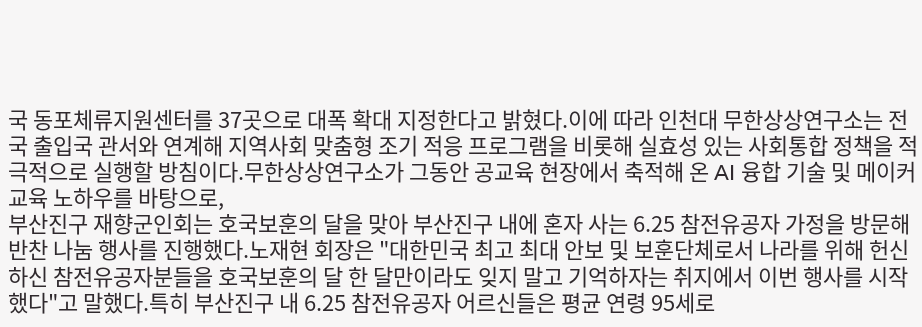국 동포체류지원센터를 37곳으로 대폭 확대 지정한다고 밝혔다.이에 따라 인천대 무한상상연구소는 전국 출입국 관서와 연계해 지역사회 맞춤형 조기 적응 프로그램을 비롯해 실효성 있는 사회통합 정책을 적극적으로 실행할 방침이다.무한상상연구소가 그동안 공교육 현장에서 축적해 온 AI 융합 기술 및 메이커 교육 노하우를 바탕으로,
부산진구 재향군인회는 호국보훈의 달을 맞아 부산진구 내에 혼자 사는 6.25 참전유공자 가정을 방문해 반찬 나눔 행사를 진행했다.노재현 회장은 "대한민국 최고 최대 안보 및 보훈단체로서 나라를 위해 헌신하신 참전유공자분들을 호국보훈의 달 한 달만이라도 잊지 말고 기억하자는 취지에서 이번 행사를 시작했다"고 말했다.특히 부산진구 내 6.25 참전유공자 어르신들은 평균 연령 95세로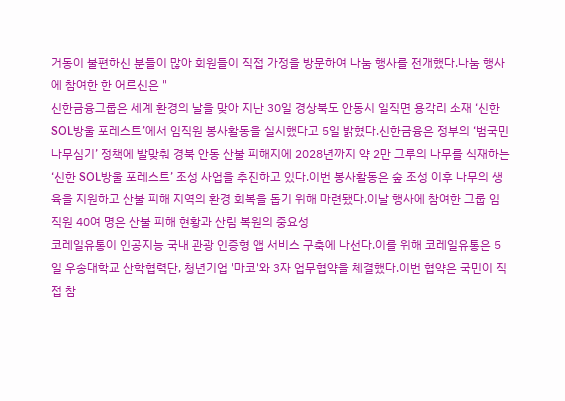거동이 불편하신 분들이 많아 회원들이 직접 가정을 방문하여 나눔 행사를 전개했다.나눔 행사에 참여한 한 어르신은 "
신한금융그룹은 세계 환경의 날을 맞아 지난 30일 경상북도 안동시 일직면 용각리 소재 ‘신한 SOL방울 포레스트’에서 임직원 봉사활동을 실시했다고 5일 밝혔다.신한금융은 정부의 ‘범국민 나무심기’ 정책에 발맞춰 경북 안동 산불 피해지에 2028년까지 약 2만 그루의 나무를 식재하는 ‘신한 SOL방울 포레스트’ 조성 사업을 추진하고 있다.이번 봉사활동은 숲 조성 이후 나무의 생육을 지원하고 산불 피해 지역의 환경 회복을 돕기 위해 마련됐다.이날 행사에 참여한 그룹 임직원 40여 명은 산불 피해 현황과 산림 복원의 중요성
코레일유통이 인공지능 국내 관광 인증형 앱 서비스 구축에 나선다.이를 위해 코레일유통은 5일 우송대학교 산학협력단, 청년기업 '마코'와 3자 업무협약을 체결했다.이번 협약은 국민이 직접 참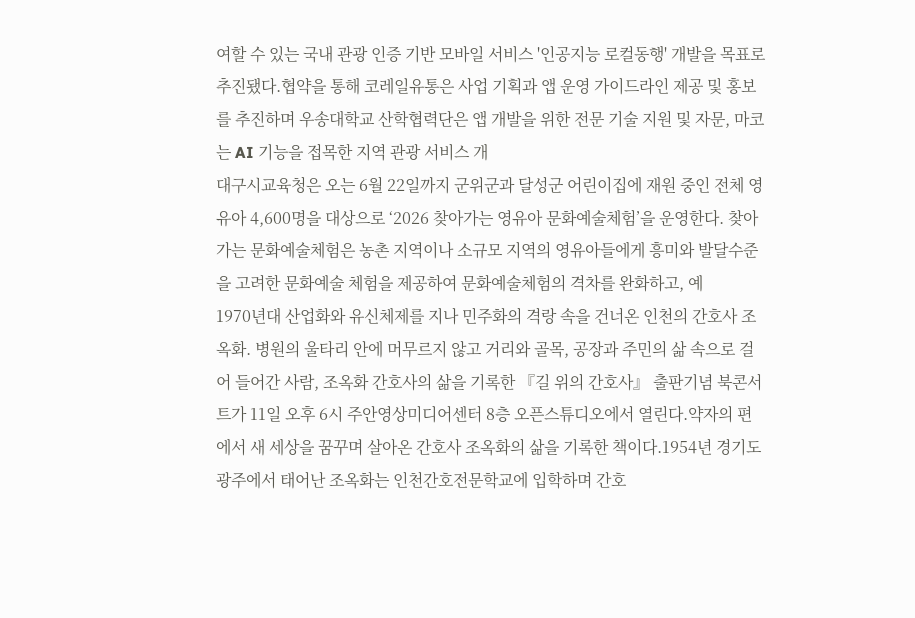여할 수 있는 국내 관광 인증 기반 모바일 서비스 '인공지능 로컬동행' 개발을 목표로 추진됐다.협약을 통해 코레일유통은 사업 기획과 앱 운영 가이드라인 제공 및 홍보를 추진하며 우송대학교 산학협력단은 앱 개발을 위한 전문 기술 지원 및 자문, 마코는 AI 기능을 접목한 지역 관광 서비스 개
대구시교육청은 오는 6월 22일까지 군위군과 달성군 어린이집에 재원 중인 전체 영유아 4,600명을 대상으로 ‘2026 찾아가는 영유아 문화예술체험’을 운영한다. 찾아가는 문화예술체험은 농촌 지역이나 소규모 지역의 영유아들에게 흥미와 발달수준을 고려한 문화예술 체험을 제공하여 문화예술체험의 격차를 완화하고, 예
1970년대 산업화와 유신체제를 지나 민주화의 격랑 속을 건너온 인천의 간호사 조옥화. 병원의 울타리 안에 머무르지 않고 거리와 골목, 공장과 주민의 삶 속으로 걸어 들어간 사람, 조옥화 간호사의 삶을 기록한 『길 위의 간호사』 출판기념 북콘서트가 11일 오후 6시 주안영상미디어센터 8층 오픈스튜디오에서 열린다.약자의 편에서 새 세상을 꿈꾸며 살아온 간호사 조옥화의 삶을 기록한 책이다.1954년 경기도 광주에서 태어난 조옥화는 인천간호전문학교에 입학하며 간호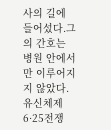사의 길에 들어섰다.그의 간호는 병원 안에서만 이루어지지 않았다. 유신체제
6·25전쟁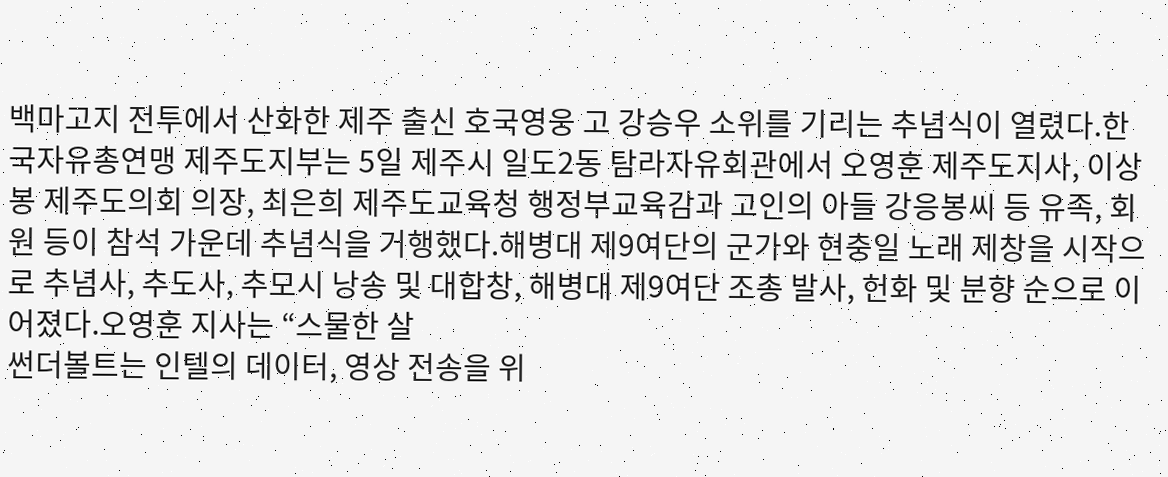백마고지 전투에서 산화한 제주 출신 호국영웅 고 강승우 소위를 기리는 추념식이 열렸다.한국자유총연맹 제주도지부는 5일 제주시 일도2동 탐라자유회관에서 오영훈 제주도지사, 이상봉 제주도의회 의장, 최은희 제주도교육청 행정부교육감과 고인의 아들 강응봉씨 등 유족, 회원 등이 참석 가운데 추념식을 거행했다.해병대 제9여단의 군가와 현충일 노래 제창을 시작으로 추념사, 추도사, 추모시 낭송 및 대합창, 해병대 제9여단 조총 발사, 헌화 및 분향 순으로 이어졌다.오영훈 지사는 “스물한 살
썬더볼트는 인텔의 데이터, 영상 전송을 위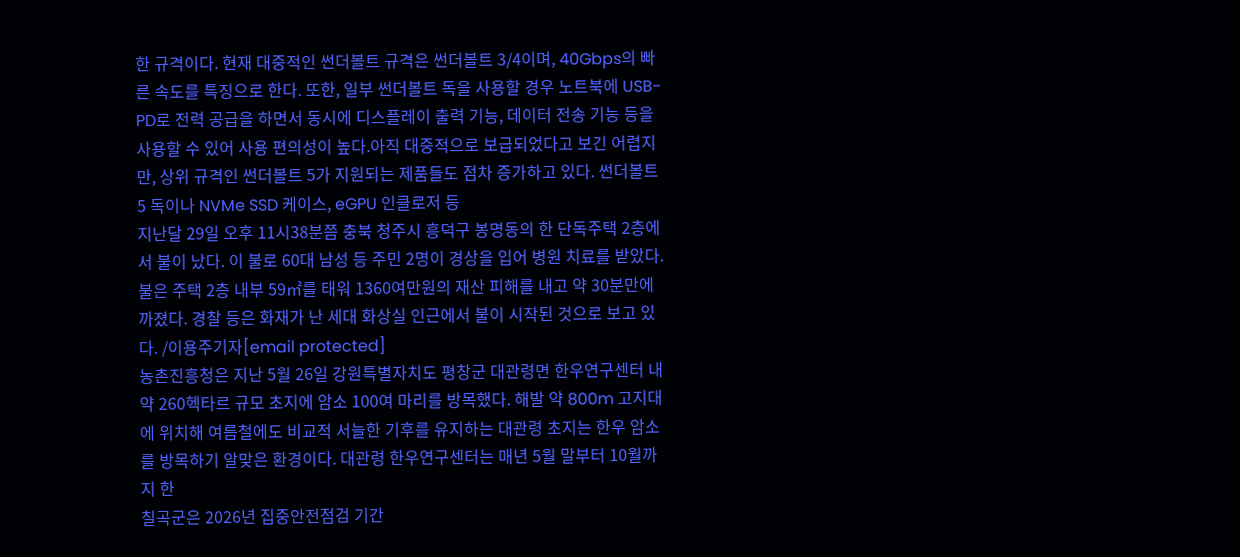한 규격이다. 현재 대중적인 썬더볼트 규격은 썬더볼트 3/4이며, 40Gbps의 빠른 속도를 특징으로 한다. 또한, 일부 썬더볼트 독을 사용할 경우 노트북에 USB-PD로 전력 공급을 하면서 동시에 디스플레이 출력 기능, 데이터 전송 기능 등을 사용할 수 있어 사용 편의성이 높다.아직 대중적으로 보급되었다고 보긴 어렵지만, 상위 규격인 썬더볼트 5가 지원되는 제품들도 점차 증가하고 있다. 썬더볼트 5 독이나 NVMe SSD 케이스, eGPU 인클로저 등
지난달 29일 오후 11시38분쯤 충북 청주시 흥덕구 봉명동의 한 단독주택 2층에서 불이 났다. 이 불로 60대 남성 등 주민 2명이 경상을 입어 병원 치료를 받았다. 불은 주택 2층 내부 59㎡를 태워 1360여만원의 재산 피해를 내고 약 30분만에 까졌다. 경찰 등은 화재가 난 세대 화상실 인근에서 불이 시작된 것으로 보고 있다. /이용주기자[email protected]
농촌진흥청은 지난 5월 26일 강원특별자치도 평창군 대관령면 한우연구센터 내 약 260헥타르 규모 초지에 암소 100여 마리를 방목했다. 해발 약 800m 고지대에 위치해 여름철에도 비교적 서늘한 기후를 유지하는 대관령 초지는 한우 암소를 방목하기 알맞은 환경이다. 대관령 한우연구센터는 매년 5월 말부터 10월까지 한
칠곡군은 2026년 집중안전점검 기간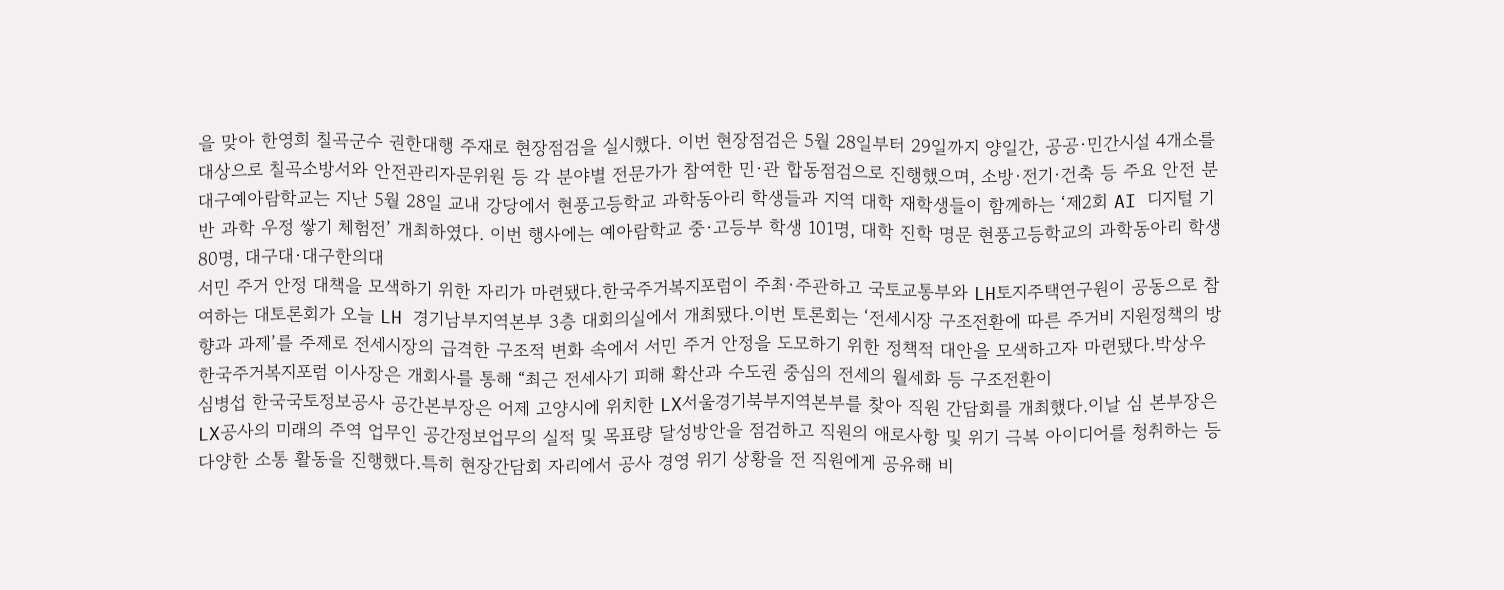을 맞아 한영희 칠곡군수 권한대행 주재로 현장점검을 실시했다. 이번 현장점검은 5월 28일부터 29일까지 양일간, 공공·민간시설 4개소를 대상으로 칠곡소방서와 안전관리자문위원 등 각 분야별 전문가가 참여한 민·관 합동점검으로 진행했으며, 소방·전기·건축 등 주요 안전 분
대구예아람학교는 지난 5월 28일 교내 강당에서 현풍고등학교 과학동아리 학생들과 지역 대학 재학생들이 함께하는 ‘제2회 AI 디지털 기반 과학 우정 쌓기 체험전’ 개최하였다. 이번 행사에는 예아람학교 중·고등부 학생 101명, 대학 진학 명문 현풍고등학교의 과학동아리 학생 80명, 대구대·대구한의대
서민 주거 안정 대책을 모색하기 위한 자리가 마련됐다.한국주거복지포럼이 주최·주관하고 국토교통부와 LH토지주택연구원이 공동으로 참여하는 대토론회가 오늘 LH 경기남부지역본부 3층 대회의실에서 개최됐다.이번 토론회는 ‘전세시장 구조전환에 따른 주거비 지원정책의 방향과 과제’를 주제로 전세시장의 급격한 구조적 변화 속에서 서민 주거 안정을 도모하기 위한 정책적 대안을 모색하고자 마련됐다.박상우 한국주거복지포럼 이사장은 개회사를 통해 “최근 전세사기 피해 확산과 수도권 중심의 전세의 월세화 등 구조전환이
심병섭 한국국토정보공사 공간본부장은 어제 고양시에 위치한 LX서울경기북부지역본부를 찾아 직원 간담회를 개최했다.이날 심 본부장은 LX공사의 미래의 주역 업무인 공간정보업무의 실적 및 목표량 달성방안을 점검하고 직원의 애로사항 및 위기 극복 아이디어를 청취하는 등 다양한 소통 활동을 진행했다.특히 현장간담회 자리에서 공사 경영 위기 상황을 전 직원에게 공유해 비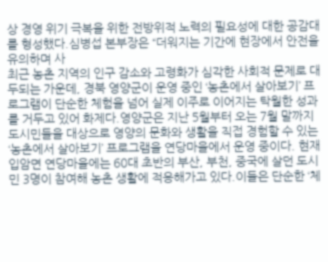상 경영 위기 극복을 위한 전방위적 노력의 필요성에 대한 공감대를 형성했다.심병섭 본부장은 “더워지는 기간에 현장에서 안전을 유의하며 사
최근 농촌 지역의 인구 감소와 고령화가 심각한 사회적 문제로 대두되는 가운데, 경북 영양군이 운영 중인 ‘농촌에서 살아보기’ 프로그램이 단순한 체험을 넘어 실제 이주로 이어지는 탁월한 성과를 거두고 있어 화제다.영양군은 지난 5월부터 오는 7월 말까지 도시민들을 대상으로 영양의 문화와 생활을 직접 경험할 수 있는 ‘농촌에서 살아보기’ 프로그램을 연당마을에서 운영 중이다. 현재 입암면 연당마을에는 60대 초반의 부산, 부천, 중국에 살던 도시민 3명이 참여해 농촌 생활에 적응해가고 있다.이들은 단순한 ‘체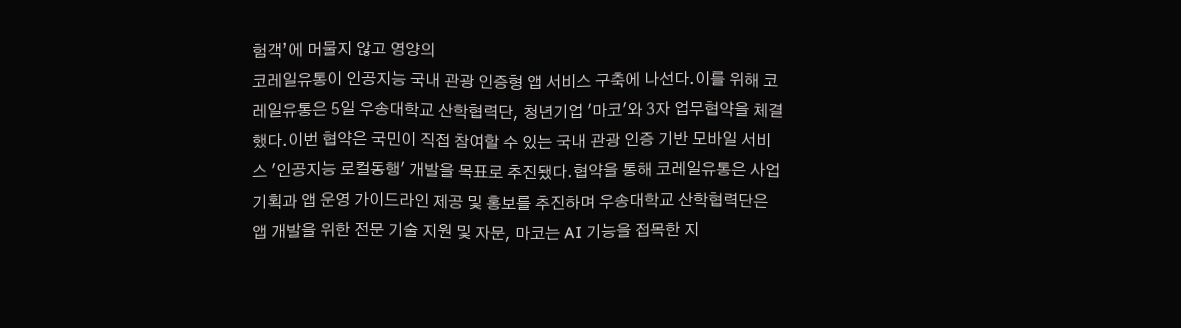험객’에 머물지 않고 영양의
코레일유통이 인공지능 국내 관광 인증형 앱 서비스 구축에 나선다.이를 위해 코레일유통은 5일 우송대학교 산학협력단, 청년기업 '마코'와 3자 업무협약을 체결했다.이번 협약은 국민이 직접 참여할 수 있는 국내 관광 인증 기반 모바일 서비스 '인공지능 로컬동행' 개발을 목표로 추진됐다.협약을 통해 코레일유통은 사업 기획과 앱 운영 가이드라인 제공 및 홍보를 추진하며 우송대학교 산학협력단은 앱 개발을 위한 전문 기술 지원 및 자문, 마코는 AI 기능을 접목한 지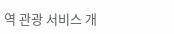역 관광 서비스 개